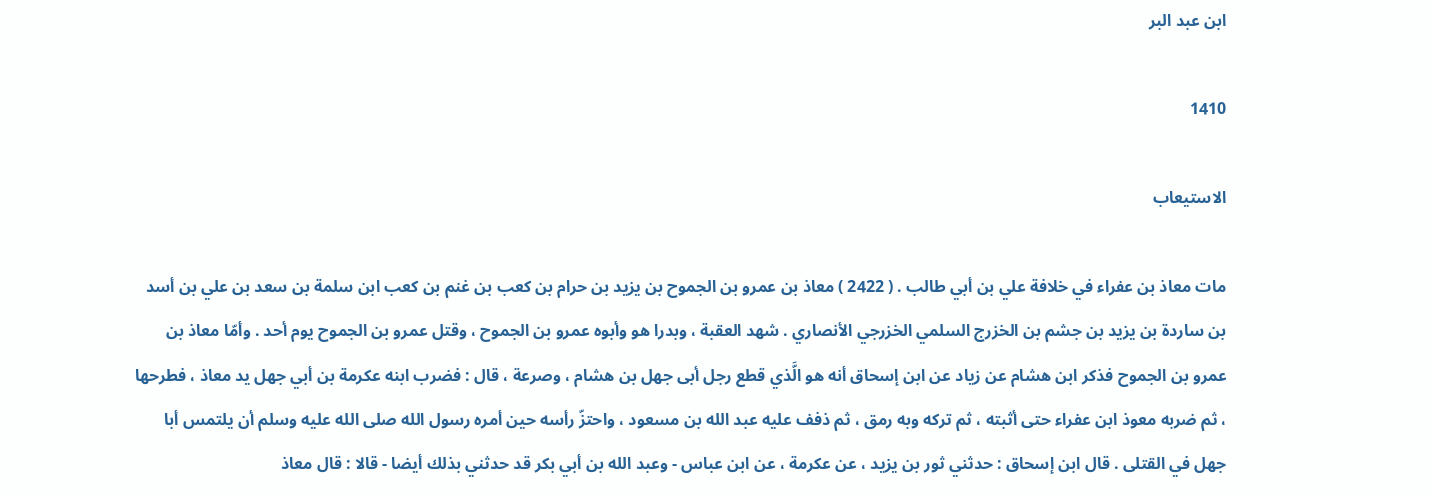ابن عبد البر

1410

الاستيعاب

مات معاذ بن عفراء في خلافة علي بن أبي طالب . ( 2422 ) معاذ بن عمرو بن الجموح بن يزيد بن حرام بن كعب بن غنم بن كعب ابن سلمة بن سعد بن علي بن أسد بن ساردة بن يزيد بن جشم بن الخزرج السلمي الخزرجي الأنصاري . شهد العقبة ، وبدرا هو وأبوه عمرو بن الجموح ، وقتل عمرو بن الجموح يوم أحد . وأمّا معاذ بن عمرو بن الجموح فذكر ابن هشام عن زياد عن ابن إسحاق أنه هو الَّذي قطع رجل أبى جهل بن هشام ، وصرعة ، قال : فضرب ابنه عكرمة بن أبي جهل يد معاذ ، فطرحها ، ثم ضربه معوذ ابن عفراء حتى أثبته ، ثم تركه وبه رمق ، ثم ذفف عليه عبد الله بن مسعود ، واحتزّ رأسه حين أمره رسول الله صلى الله عليه وسلم أن يلتمس أبا جهل في القتلى . قال ابن إسحاق : حدثني ثور بن يزيد ، عن عكرمة ، عن ابن عباس - وعبد الله بن أبي بكر قد حدثني بذلك أيضا - قالا : قال معاذ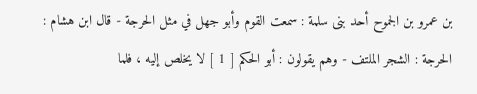بن عمرو بن الجموح أحد بنى سلمة : سمعت القوم وأبو جهل في مثل الحرجة - قال ابن هشام : الحرجة : الشجر الملتف - وهم يقولون : أبو الحكم [ 1 ] لا يخلص إليه ، فلما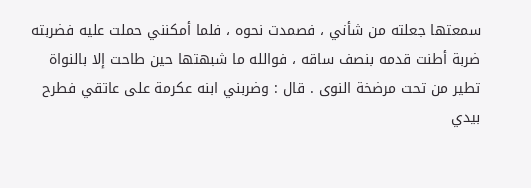سمعتها جعلته من شأني ، فصمدت نحوه ، فلما أمكنني حملت عليه فضربته ضربة أطنت قدمه بنصف ساقه ، فوالله ما شبهتها حين طاحت إلا بالنواة تطير من تحت مرضخة النوى . قال : وضربني ابنه عكرمة على عاتقي فطرح بيدي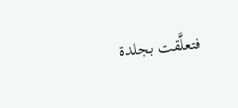فتعلَّقت بجلدة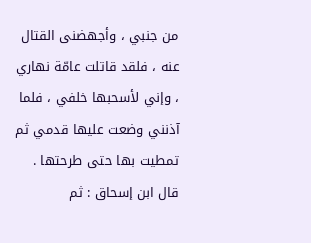من جنبي ، وأجهضنى القتال عنه ، فلقد قاتلت عامّة نهاري ، وإني لأسحبها خلفي ، فلما آذنني وضعت عليها قدمي ثم تمطيت بها حتى طرحتها . قال ابن إسحاق : ثم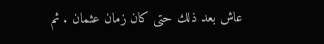عاش بعد ذلك حتى كان زمان عثمان . ثم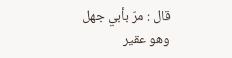قال : مرّ بأبي جهل وهو عقير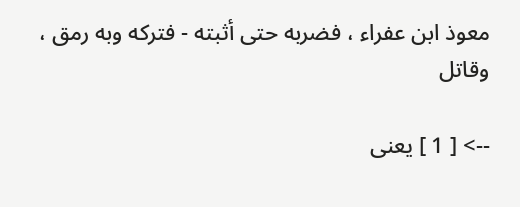معوذ ابن عفراء ، فضربه حتى أثبته - فتركه وبه رمق ، وقاتل

--> [ 1 ] يعنى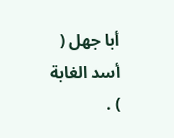أبا جهل ( أسد الغابة ) .